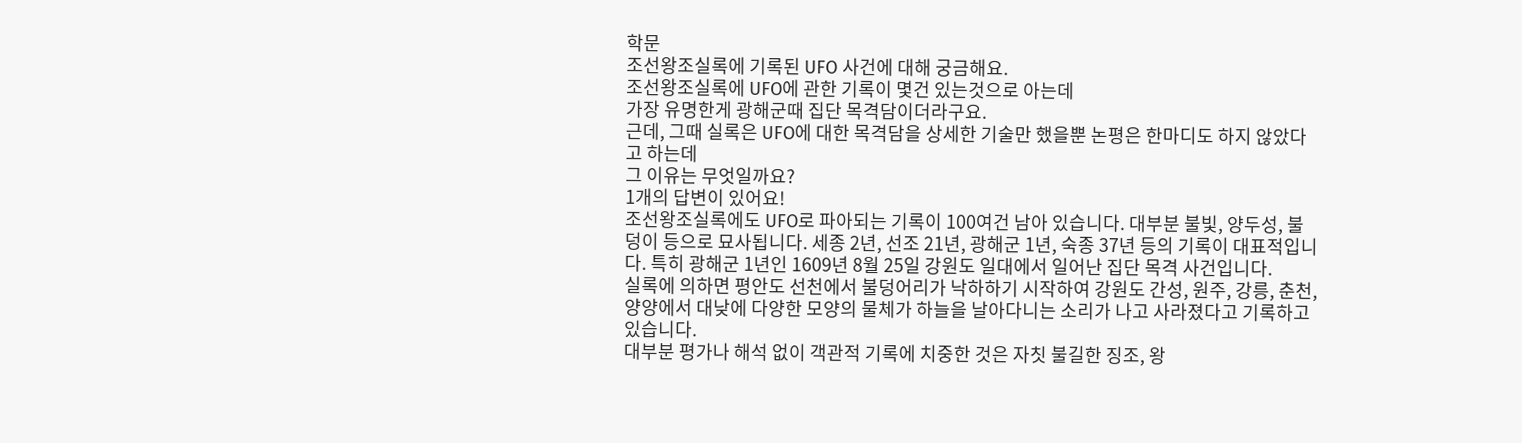학문
조선왕조실록에 기록된 UFO 사건에 대해 궁금해요.
조선왕조실록에 UFO에 관한 기록이 몇건 있는것으로 아는데
가장 유명한게 광해군때 집단 목격담이더라구요.
근데, 그때 실록은 UFO에 대한 목격담을 상세한 기술만 했을뿐 논평은 한마디도 하지 않았다고 하는데
그 이유는 무엇일까요?
1개의 답변이 있어요!
조선왕조실록에도 UFO로 파아되는 기록이 100여건 남아 있습니다. 대부분 불빛, 양두성, 불덩이 등으로 묘사됩니다. 세종 2년, 선조 21년, 광해군 1년, 숙종 37년 등의 기록이 대표적입니다. 특히 광해군 1년인 1609년 8월 25일 강원도 일대에서 일어난 집단 목격 사건입니다.
실록에 의하면 평안도 선천에서 불덩어리가 낙하하기 시작하여 강원도 간성, 원주, 강릉, 춘천, 양양에서 대낮에 다양한 모양의 물체가 하늘을 날아다니는 소리가 나고 사라졌다고 기록하고 있습니다.
대부분 평가나 해석 없이 객관적 기록에 치중한 것은 자칫 불길한 징조, 왕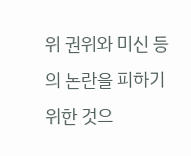위 권위와 미신 등의 논란을 피하기 위한 것으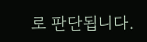로 판단됩니다.